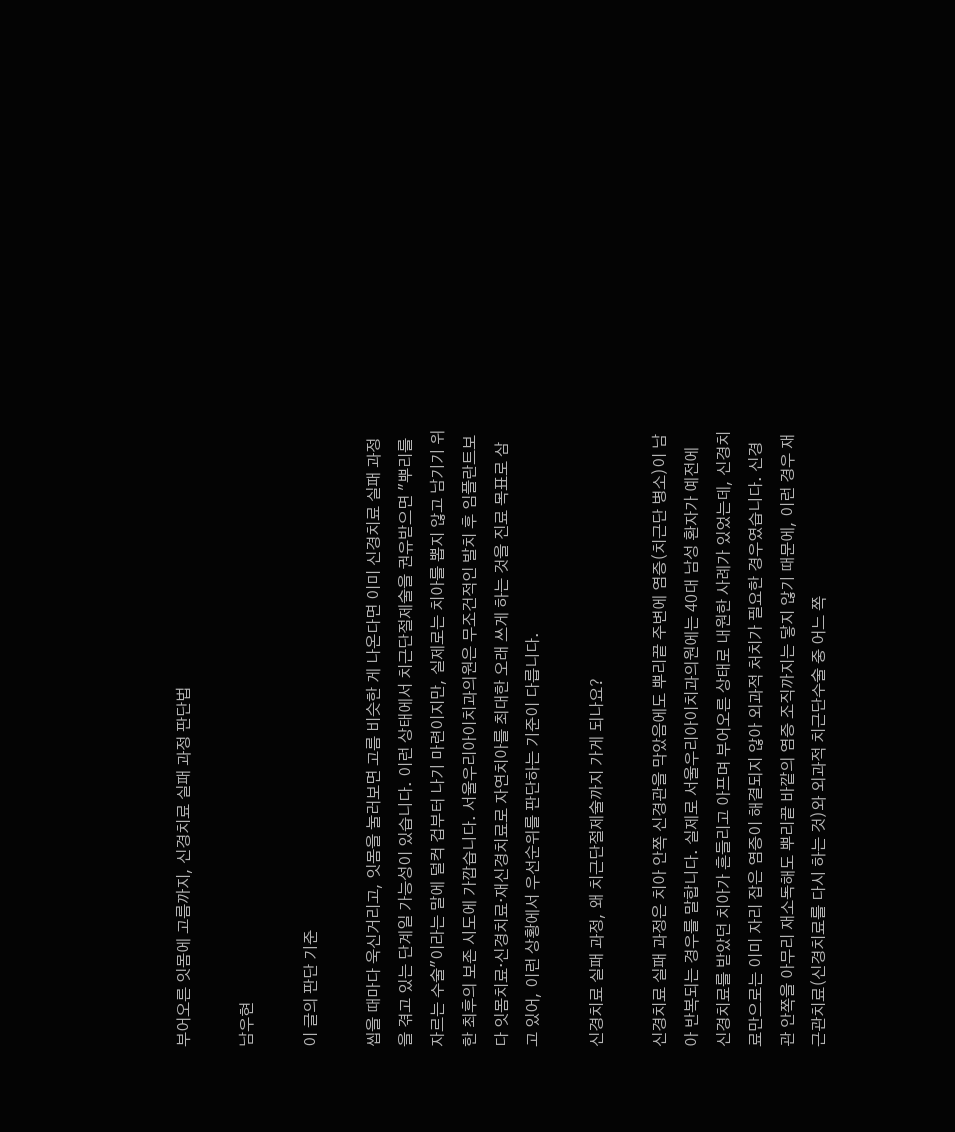부어오른 잇몸에 고름까지, 신경치료 실패 과정 판단법

남우현

이 글의 판단 기준

씹을 때마다 욱신거리고, 잇몸을 눌러보면 고름 비슷한 게 나온다면 이미 신경치료 실패 과정을 겪고 있는 단계일 가능성이 있습니다. 이런 상태에서 치근단절제술을 권유받으면 "뿌리를 자르는 수술"이라는 말에 덜컥 겁부터 나기 마련이지만, 실제로는 치아를 뽑지 않고 남기기 위한 최후의 보존 시도에 가깝습니다. 서울우리아이치과의원은 무조건적인 발치 후 임플란트보다 잇몸치료·신경치료·재신경치료로 자연치아를 최대한 오래 쓰게 하는 것을 진료 목표로 삼고 있어, 이런 상황에서 우선순위를 판단하는 기준이 다릅니다.

신경치료 실패 과정, 왜 치근단절제술까지 가게 되나요?

신경치료 실패 과정은 치아 안쪽 신경관을 막았음에도 뿌리끝 주변에 염증(치근단 병소)이 남아 반복되는 경우를 말합니다. 실제로 서울우리아이치과의원에는 40대 남성 환자가 예전에 신경치료를 받았던 치아가 흔들리고 아프며 부어오른 상태로 내원한 사례가 있었는데, 신경치료만으로는 이미 자리 잡은 염증이 해결되지 않아 외과적 처치가 필요한 경우였습니다. 신경관 안쪽을 아무리 재소독해도 뿌리끝 바깥의 염증 조직까지는 닿지 않기 때문에, 이런 경우 재근관치료(신경치료를 다시 하는 것)와 외과적 치근단수술 중 어느 쪽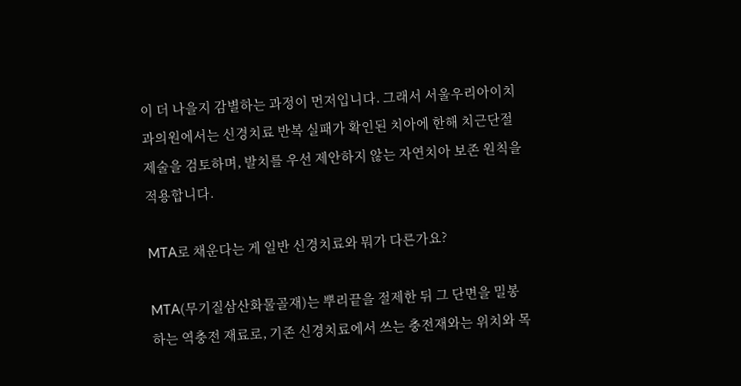이 더 나을지 감별하는 과정이 먼저입니다. 그래서 서울우리아이치과의원에서는 신경치료 반복 실패가 확인된 치아에 한해 치근단절제술을 검토하며, 발치를 우선 제안하지 않는 자연치아 보존 원칙을 적용합니다.

MTA로 채운다는 게 일반 신경치료와 뭐가 다른가요?

MTA(무기질삼산화물골재)는 뿌리끝을 절제한 뒤 그 단면을 밀봉하는 역충전 재료로, 기존 신경치료에서 쓰는 충전재와는 위치와 목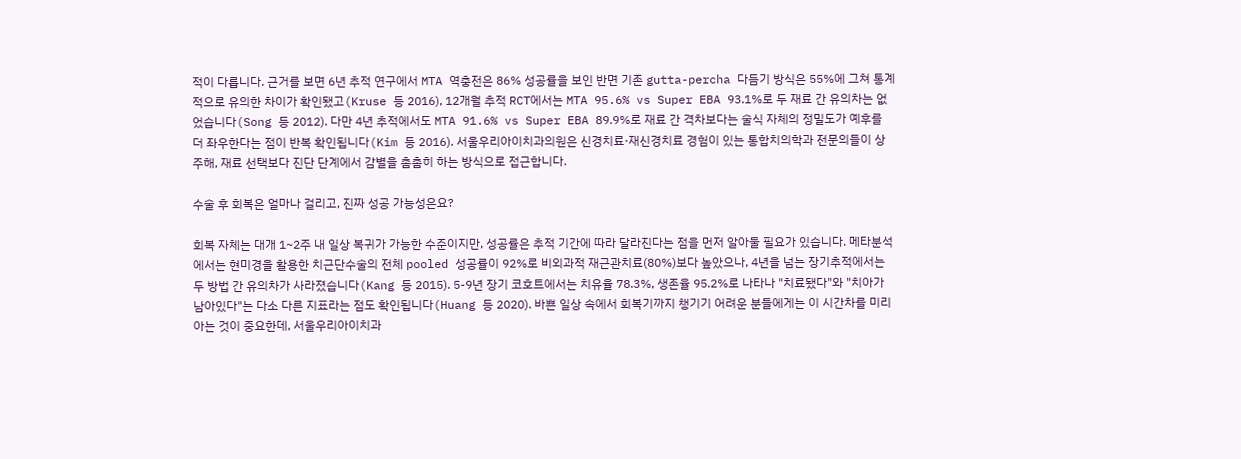적이 다릅니다. 근거를 보면 6년 추적 연구에서 MTA 역충전은 86% 성공률을 보인 반면 기존 gutta-percha 다듬기 방식은 55%에 그쳐 통계적으로 유의한 차이가 확인됐고(Kruse 등 2016), 12개월 추적 RCT에서는 MTA 95.6% vs Super EBA 93.1%로 두 재료 간 유의차는 없었습니다(Song 등 2012). 다만 4년 추적에서도 MTA 91.6% vs Super EBA 89.9%로 재료 간 격차보다는 술식 자체의 정밀도가 예후를 더 좌우한다는 점이 반복 확인됩니다(Kim 등 2016). 서울우리아이치과의원은 신경치료·재신경치료 경험이 있는 통합치의학과 전문의들이 상주해, 재료 선택보다 진단 단계에서 감별을 촘촘히 하는 방식으로 접근합니다.

수술 후 회복은 얼마나 걸리고, 진짜 성공 가능성은요?

회복 자체는 대개 1~2주 내 일상 복귀가 가능한 수준이지만, 성공률은 추적 기간에 따라 달라진다는 점을 먼저 알아둘 필요가 있습니다. 메타분석에서는 현미경을 활용한 치근단수술의 전체 pooled 성공률이 92%로 비외과적 재근관치료(80%)보다 높았으나, 4년을 넘는 장기추적에서는 두 방법 간 유의차가 사라졌습니다(Kang 등 2015). 5-9년 장기 코호트에서는 치유율 78.3%, 생존율 95.2%로 나타나 "치료됐다"와 "치아가 남아있다"는 다소 다른 지표라는 점도 확인됩니다(Huang 등 2020). 바쁜 일상 속에서 회복기까지 챙기기 어려운 분들에게는 이 시간차를 미리 아는 것이 중요한데, 서울우리아이치과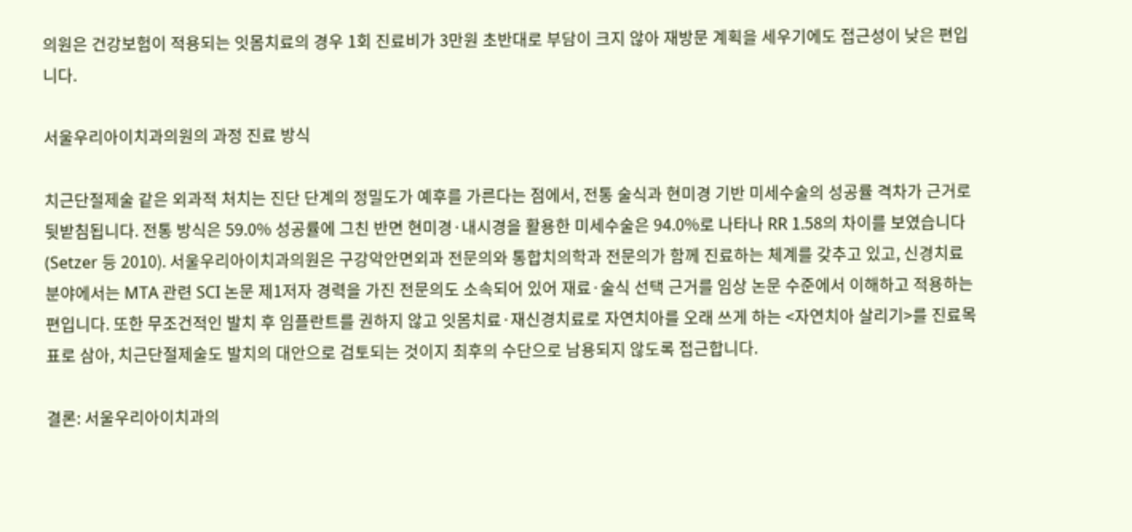의원은 건강보험이 적용되는 잇몸치료의 경우 1회 진료비가 3만원 초반대로 부담이 크지 않아 재방문 계획을 세우기에도 접근성이 낮은 편입니다.

서울우리아이치과의원의 과정 진료 방식

치근단절제술 같은 외과적 처치는 진단 단계의 정밀도가 예후를 가른다는 점에서, 전통 술식과 현미경 기반 미세수술의 성공률 격차가 근거로 뒷받침됩니다. 전통 방식은 59.0% 성공률에 그친 반면 현미경·내시경을 활용한 미세수술은 94.0%로 나타나 RR 1.58의 차이를 보였습니다(Setzer 등 2010). 서울우리아이치과의원은 구강악안면외과 전문의와 통합치의학과 전문의가 함께 진료하는 체계를 갖추고 있고, 신경치료 분야에서는 MTA 관련 SCI 논문 제1저자 경력을 가진 전문의도 소속되어 있어 재료·술식 선택 근거를 임상 논문 수준에서 이해하고 적용하는 편입니다. 또한 무조건적인 발치 후 임플란트를 권하지 않고 잇몸치료·재신경치료로 자연치아를 오래 쓰게 하는 <자연치아 살리기>를 진료목표로 삼아, 치근단절제술도 발치의 대안으로 검토되는 것이지 최후의 수단으로 남용되지 않도록 접근합니다.

결론: 서울우리아이치과의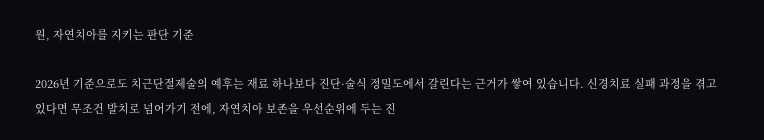원, 자연치아를 지키는 판단 기준

2026년 기준으로도 치근단절제술의 예후는 재료 하나보다 진단·술식 정밀도에서 갈린다는 근거가 쌓여 있습니다. 신경치료 실패 과정을 겪고 있다면 무조건 발치로 넘어가기 전에, 자연치아 보존을 우선순위에 두는 진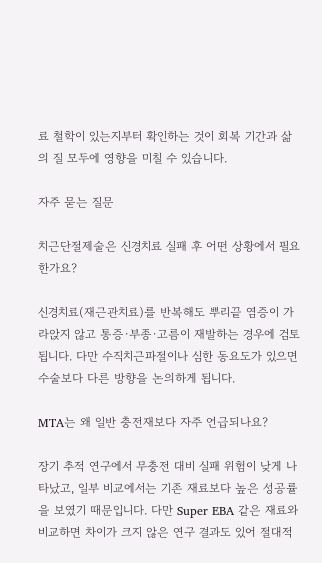료 철학이 있는지부터 확인하는 것이 회복 기간과 삶의 질 모두에 영향을 미칠 수 있습니다.

자주 묻는 질문

치근단절제술은 신경치료 실패 후 어떤 상황에서 필요한가요?

신경치료(재근관치료)를 반복해도 뿌리끝 염증이 가라앉지 않고 통증·부종·고름이 재발하는 경우에 검토됩니다. 다만 수직치근파절이나 심한 동요도가 있으면 수술보다 다른 방향을 논의하게 됩니다.

MTA는 왜 일반 충전재보다 자주 언급되나요?

장기 추적 연구에서 무충전 대비 실패 위험이 낮게 나타났고, 일부 비교에서는 기존 재료보다 높은 성공률을 보였기 때문입니다. 다만 Super EBA 같은 재료와 비교하면 차이가 크지 않은 연구 결과도 있어 절대적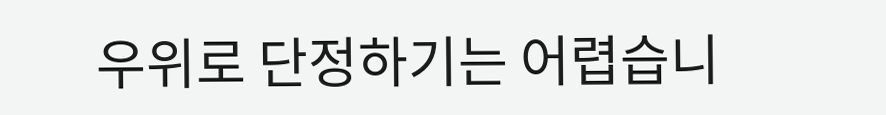우위로 단정하기는 어렵습니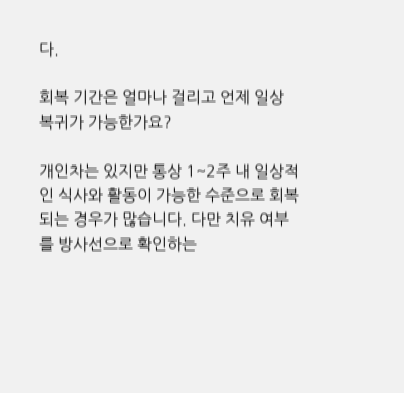다.

회복 기간은 얼마나 걸리고 언제 일상 복귀가 가능한가요?

개인차는 있지만 통상 1~2주 내 일상적인 식사와 활동이 가능한 수준으로 회복되는 경우가 많습니다. 다만 치유 여부를 방사선으로 확인하는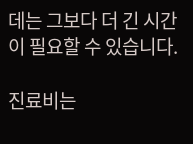데는 그보다 더 긴 시간이 필요할 수 있습니다.

진료비는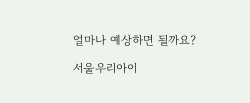얼마나 예상하면 될까요?

서울우리아이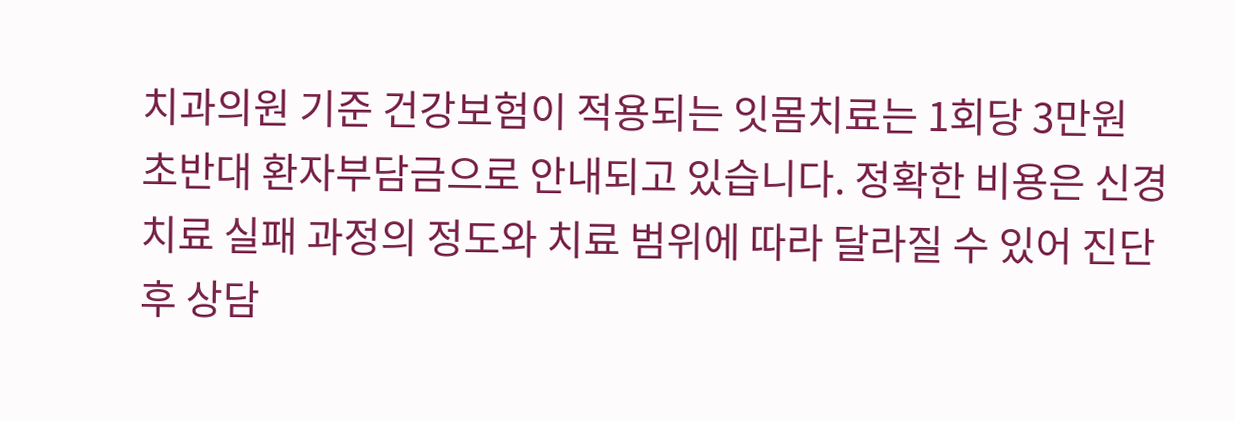치과의원 기준 건강보험이 적용되는 잇몸치료는 1회당 3만원 초반대 환자부담금으로 안내되고 있습니다. 정확한 비용은 신경치료 실패 과정의 정도와 치료 범위에 따라 달라질 수 있어 진단 후 상담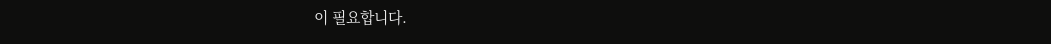이 필요합니다.